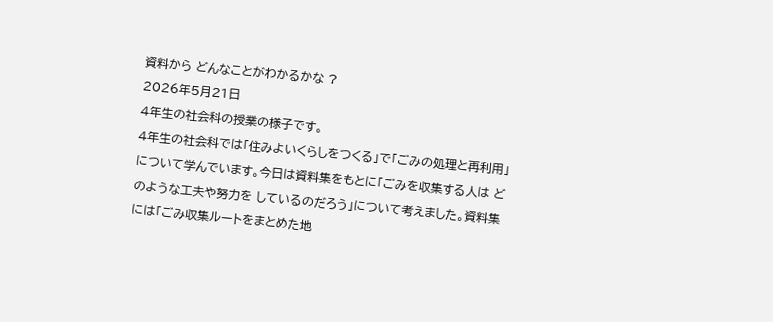資料から どんなことがわかるかな ?
2026年5月21日
4年生の社会科の授業の様子です。
4年生の社会科では「住みよいくらしをつくる」で「ごみの処理と再利用」について学んでいます。今日は資料集をもとに「ごみを収集する人は どのような工夫や努力を しているのだろう」について考えました。資料集には「ごみ収集ルートをまとめた地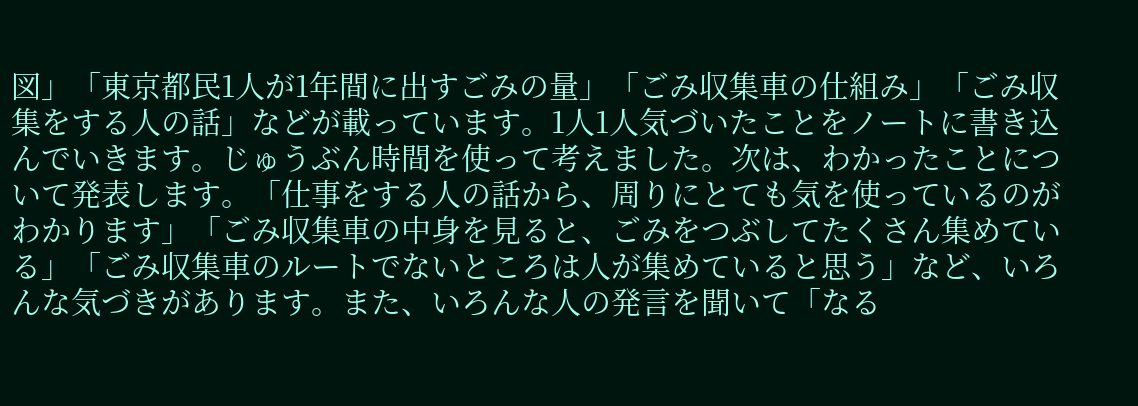図」「東京都民1人が1年間に出すごみの量」「ごみ収集車の仕組み」「ごみ収集をする人の話」などが載っています。1人1人気づいたことをノートに書き込んでいきます。じゅうぶん時間を使って考えました。次は、わかったことについて発表します。「仕事をする人の話から、周りにとても気を使っているのがわかります」「ごみ収集車の中身を見ると、ごみをつぶしてたくさん集めている」「ごみ収集車のルートでないところは人が集めていると思う」など、いろんな気づきがあります。また、いろんな人の発言を聞いて「なる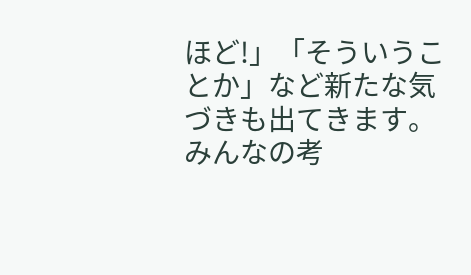ほど!」「そういうことか」など新たな気づきも出てきます。みんなの考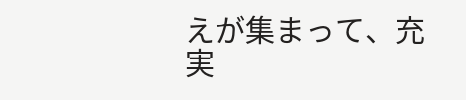えが集まって、充実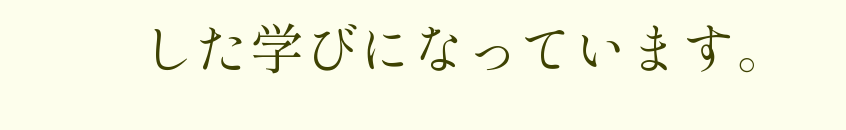した学びになっています。